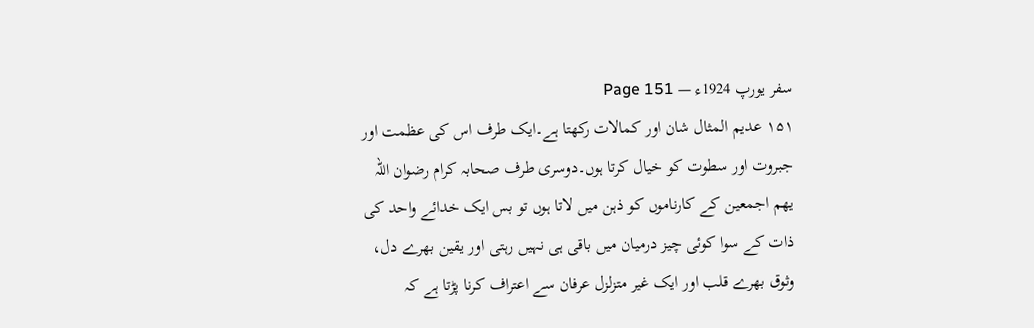سفر یورپ 1924ء — Page 151
۱۵۱ عدیم المثال شان اور کمالات رکھتا ہے۔ایک طرف اس کی عظمت اور جبروت اور سطوت کو خیال کرتا ہوں۔دوسری طرف صحابہ کرام رضوان اللہ یھم اجمعین کے کارناموں کو ذہن میں لاتا ہوں تو بس ایک خدائے واحد کی ذات کے سوا کوئی چیز درمیان میں باقی ہی نہیں رہتی اور یقین بھرے دل، وثوق بھرے قلب اور ایک غیر متزلزل عرفان سے اعتراف کرنا پڑتا ہے کہ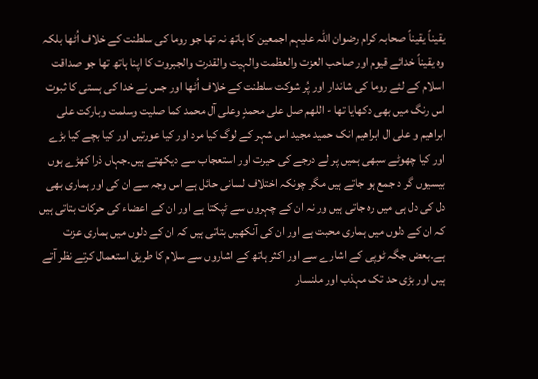یقیناً یقیناً صحابہ کرام رضوان اللہ علیہم اجمعین کا ہاتھ نہ تھا جو روما کی سلطنت کے خلاف اُٹھا بلکہ وہ یقیناً خدائے قیوم اور صاحب العزت والعظمت والہیت والقدرت والجبروت کا اپنا ہاتھ تھا جو صداقت اسلام کے لئے روما کی شاندار اور پُر شوکت سلطنت کے خلاف اُٹھا اور جس نے خدا کی ہستی کا ثبوت اس رنگ میں بھی دکھایا تھا - اللهم صل على محمدٍ وعلى آل محمد كما صليت وسلمت وباركت على ابراهيم و علی ال ابراهیم انک حمید مجید اس شہر کے لوگ کیا مرد اور کیا عورتیں اور کیا بچے کیا بڑے اور کیا چھوٹے سبھی ہمیں پر لے درجے کی حیرت اور استعجاب سے دیکھتے ہیں۔جہاں ذرا کھڑے ہوں بیسیوں گر د جمع ہو جاتے ہیں مگر چونکہ اختلاف لسانی حائل ہے اس وجہ سے ان کی اور ہماری بھی دل کی دل ہی میں رہ جاتی ہیں ور نہ ان کے چہروں سے ٹپکتا ہے اور ان کے اعضاء کی حرکات بتاتی ہیں کہ ان کے دلوں میں ہماری محبت ہے اور ان کی آنکھیں بتاتی ہیں کہ ان کے دلوں میں ہماری عزت ہے۔بعض جگہ ٹوپی کے اشارے سے اور اکثر ہاتھ کے اشاروں سے سلام کا طریق استعمال کرتے نظر آتے ہیں اور بڑی حد تک مہذب اور ملنسار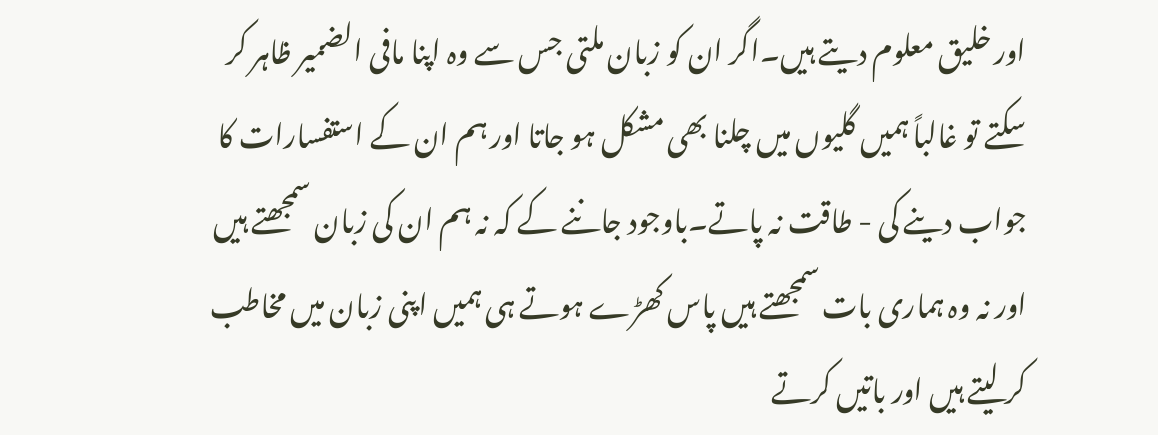اور خلیق معلوم دیتے ہیں۔اگر ان کو زبان ملتی جس سے وہ اپنا مافی الضمیر ظاہر کر سکتے تو غالباً ہمیں گلیوں میں چلنا بھی مشکل ہو جاتا اور ہم ان کے استفسارات کا جواب دینے کی - طاقت نہ پاتے۔باوجود جاننے کے کہ نہ ہم ان کی زبان سمجھتے ہیں اور نہ وہ ہماری بات سمجھتے ہیں پاس کھڑے ہوتے ہی ہمیں اپنی زبان میں مخاطب کر لیتے ہیں اور باتیں کرتے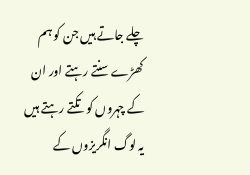چلے جاتے ہیں جن کو ہم کھڑے سنتے رہتے اور ان کے چہروں کو تکتے رہتے ہیں یہ لوگ انگریزوں کے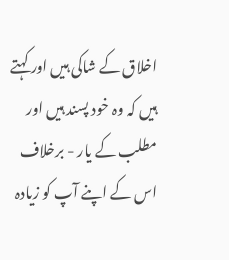اخلاق کے شاکی ہیں اور کہتے ہیں کہ وہ خود پسند ہیں اور مطلب کے یار - برخلاف اس کے اپنے آپ کو زیادہ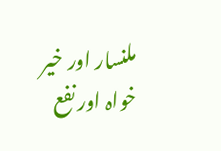ملنسار اور خیر خواہ اور نفع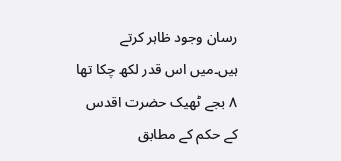رسان وجود ظاہر کرتے ہیں۔میں اس قدر لکھ چکا تھا ۸ بجے ٹھیک حضرت اقدس کے حکم کے مطابق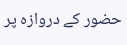حضور کے دروازہ پر